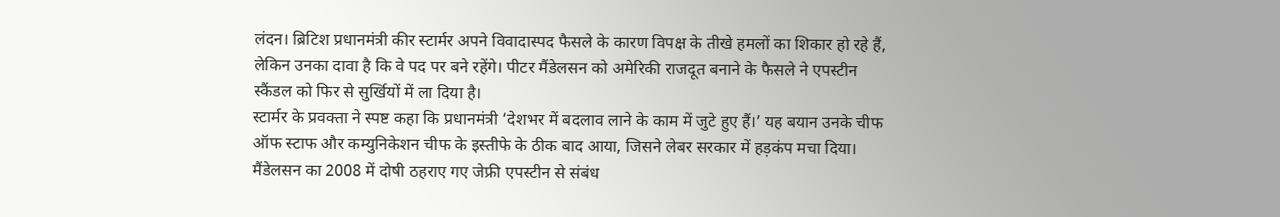लंदन। ब्रिटिश प्रधानमंत्री कीर स्टार्मर अपने विवादास्पद फैसले के कारण विपक्ष के तीखे हमलों का शिकार हो रहे हैं, लेकिन उनका दावा है कि वे पद पर बने रहेंगे। पीटर मैंडेलसन को अमेरिकी राजदूत बनाने के फैसले ने एपस्टीन स्कैंडल को फिर से सुर्खियों में ला दिया है।
स्टार्मर के प्रवक्ता ने स्पष्ट कहा कि प्रधानमंत्री ‘देशभर में बदलाव लाने के काम में जुटे हुए हैं।’ यह बयान उनके चीफ ऑफ स्टाफ और कम्युनिकेशन चीफ के इस्तीफे के ठीक बाद आया, जिसने लेबर सरकार में हड़कंप मचा दिया।
मैंडेलसन का 2008 में दोषी ठहराए गए जेफ्री एपस्टीन से संबंध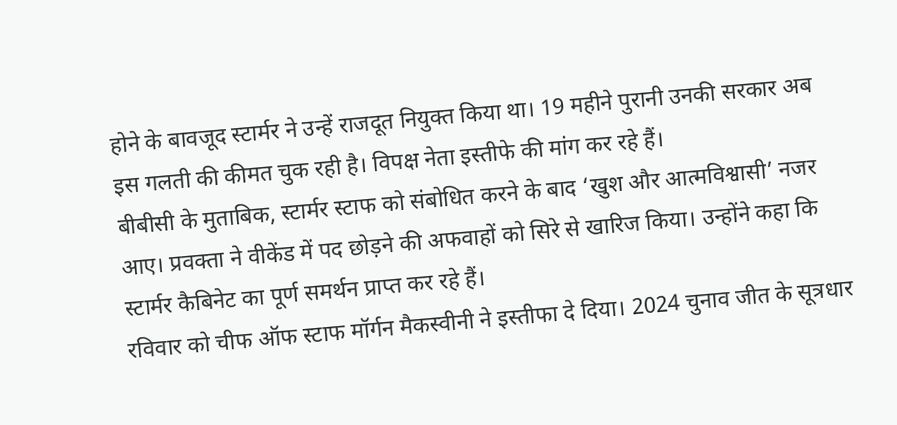होने के बावजूद स्टार्मर ने उन्हें राजदूत नियुक्त किया था। 19 महीने पुरानी उनकी सरकार अब इस गलती की कीमत चुक रही है। विपक्ष नेता इस्तीफे की मांग कर रहे हैं।
बीबीसी के मुताबिक, स्टार्मर स्टाफ को संबोधित करने के बाद ‘खुश और आत्मविश्वासी’ नजर आए। प्रवक्ता ने वीकेंड में पद छोड़ने की अफवाहों को सिरे से खारिज किया। उन्होंने कहा कि स्टार्मर कैबिनेट का पूर्ण समर्थन प्राप्त कर रहे हैं।
रविवार को चीफ ऑफ स्टाफ मॉर्गन मैकस्वीनी ने इस्तीफा दे दिया। 2024 चुनाव जीत के सूत्रधार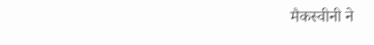मैकस्वीनी ने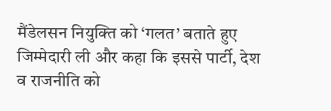मैंडेलसन नियुक्ति को ‘गलत’ बताते हुए जिम्मेदारी ली और कहा कि इससे पार्टी, देश व राजनीति को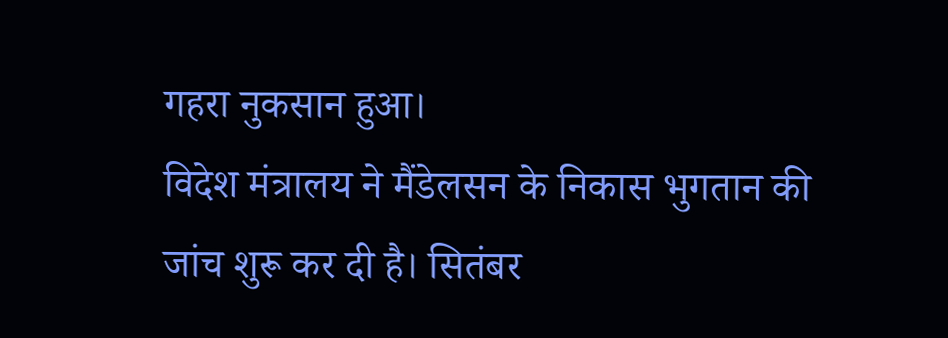गहरा नुकसान हुआ।
विदेश मंत्रालय ने मैंडेलसन के निकास भुगतान की जांच शुरू कर दी है। सितंबर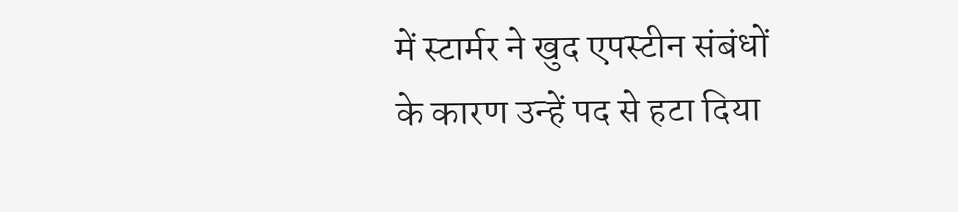में स्टार्मर ने खुद एपस्टीन संबंधों के कारण उन्हें पद से हटा दिया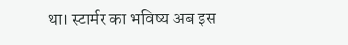था। स्टार्मर का भविष्य अब इस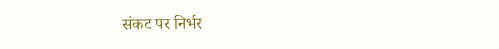संकट पर निर्भर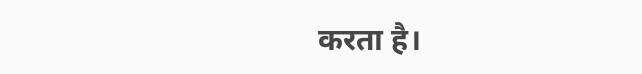करता है।